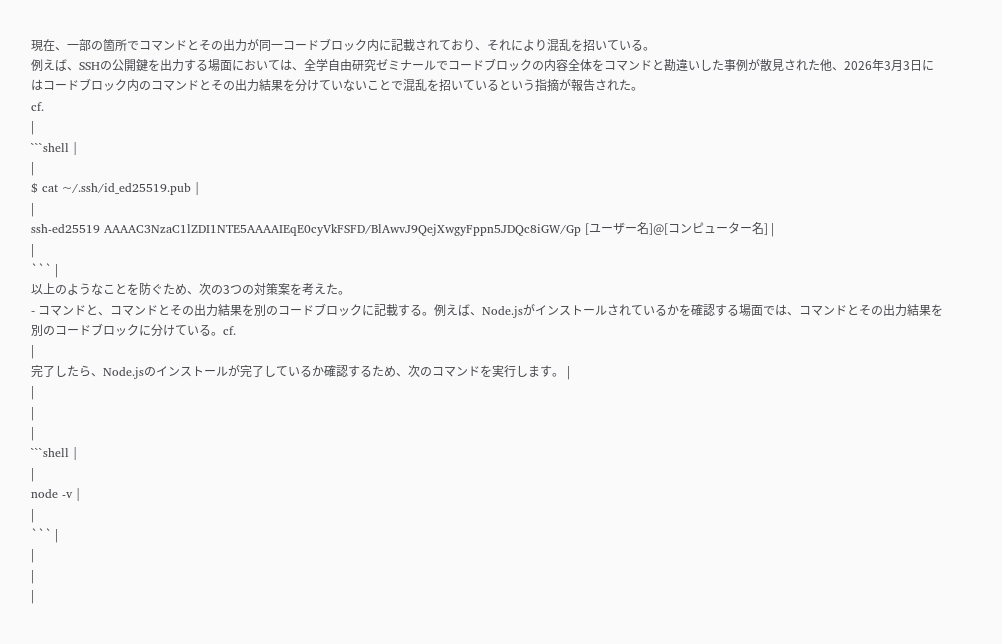現在、一部の箇所でコマンドとその出力が同一コードブロック内に記載されており、それにより混乱を招いている。
例えば、SSHの公開鍵を出力する場面においては、全学自由研究ゼミナールでコードブロックの内容全体をコマンドと勘違いした事例が散見された他、2026年3月3日にはコードブロック内のコマンドとその出力結果を分けていないことで混乱を招いているという指摘が報告された。
cf.
|
```shell |
|
$ cat ~/.ssh/id_ed25519.pub |
|
ssh-ed25519 AAAAC3NzaC1lZDI1NTE5AAAAIEqE0cyVkFSFD/BlAwvJ9QejXwgyFppn5JDQc8iGW/Gp [ユーザー名]@[コンピューター名] |
|
``` |
以上のようなことを防ぐため、次の3つの対策案を考えた。
- コマンドと、コマンドとその出力結果を別のコードブロックに記載する。例えば、Node.jsがインストールされているかを確認する場面では、コマンドとその出力結果を別のコードブロックに分けている。cf.
|
完了したら、Node.jsのインストールが完了しているか確認するため、次のコマンドを実行します。 |
|
|
|
```shell |
|
node -v |
|
``` |
|
|
|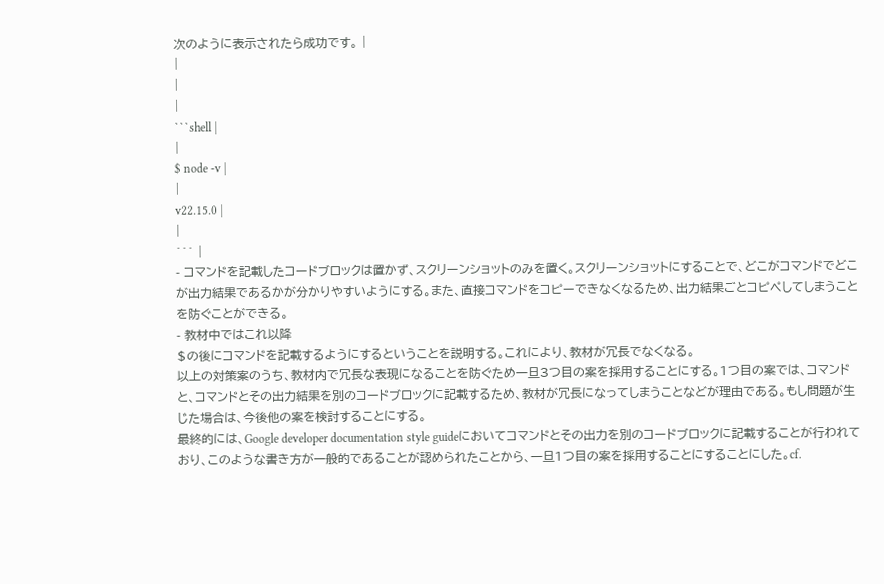次のように表示されたら成功です。 |
|
|
|
```shell |
|
$ node -v |
|
v22.15.0 |
|
``` |
- コマンドを記載したコードブロックは置かず、スクリーンショットのみを置く。スクリーンショットにすることで、どこがコマンドでどこが出力結果であるかが分かりやすいようにする。また、直接コマンドをコピーできなくなるため、出力結果ごとコピペしてしまうことを防ぐことができる。
- 教材中ではこれ以降
$の後にコマンドを記載するようにするということを説明する。これにより、教材が冗長でなくなる。
以上の対策案のうち、教材内で冗長な表現になることを防ぐため一旦3つ目の案を採用することにする。1つ目の案では、コマンドと、コマンドとその出力結果を別のコードブロックに記載するため、教材が冗長になってしまうことなどが理由である。もし問題が生じた場合は、今後他の案を検討することにする。
最終的には、Google developer documentation style guideにおいてコマンドとその出力を別のコードブロックに記載することが行われており、このような書き方が一般的であることが認められたことから、一旦1つ目の案を採用することにすることにした。cf.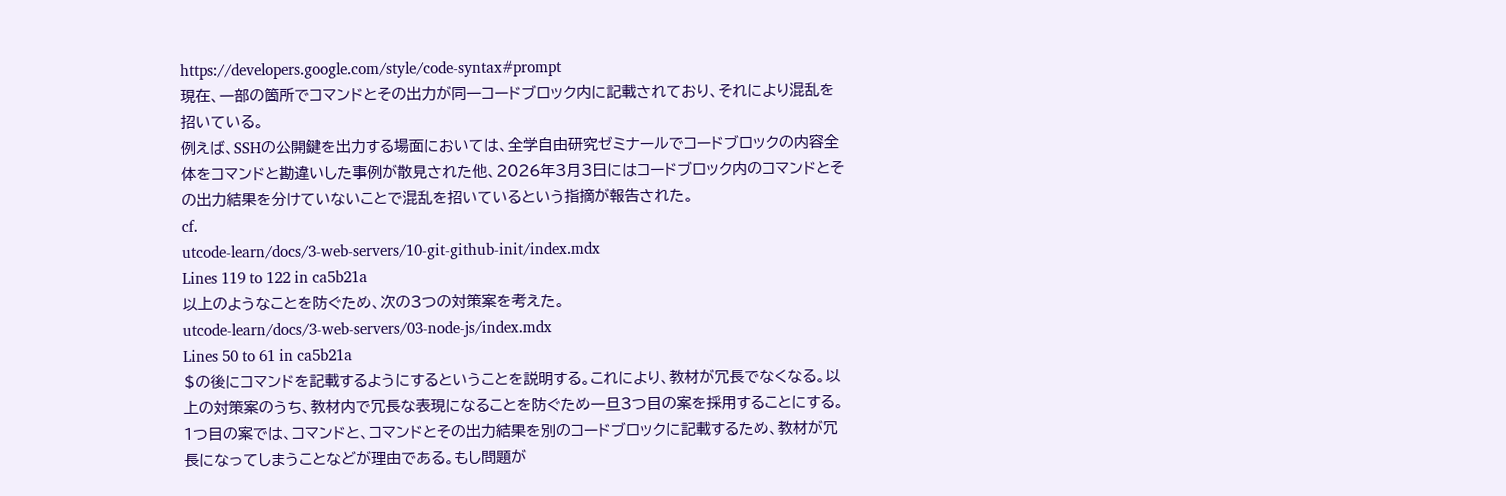https://developers.google.com/style/code-syntax#prompt
現在、一部の箇所でコマンドとその出力が同一コードブロック内に記載されており、それにより混乱を招いている。
例えば、SSHの公開鍵を出力する場面においては、全学自由研究ゼミナールでコードブロックの内容全体をコマンドと勘違いした事例が散見された他、2026年3月3日にはコードブロック内のコマンドとその出力結果を分けていないことで混乱を招いているという指摘が報告された。
cf.
utcode-learn/docs/3-web-servers/10-git-github-init/index.mdx
Lines 119 to 122 in ca5b21a
以上のようなことを防ぐため、次の3つの対策案を考えた。
utcode-learn/docs/3-web-servers/03-node-js/index.mdx
Lines 50 to 61 in ca5b21a
$の後にコマンドを記載するようにするということを説明する。これにより、教材が冗長でなくなる。以上の対策案のうち、教材内で冗長な表現になることを防ぐため一旦3つ目の案を採用することにする。1つ目の案では、コマンドと、コマンドとその出力結果を別のコードブロックに記載するため、教材が冗長になってしまうことなどが理由である。もし問題が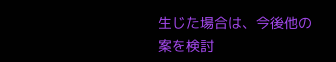生じた場合は、今後他の案を検討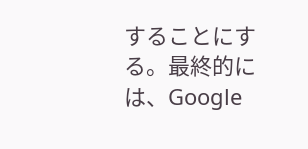することにする。最終的には、Google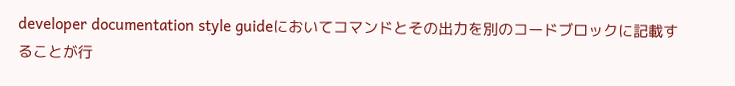developer documentation style guideにおいてコマンドとその出力を別のコードブロックに記載することが行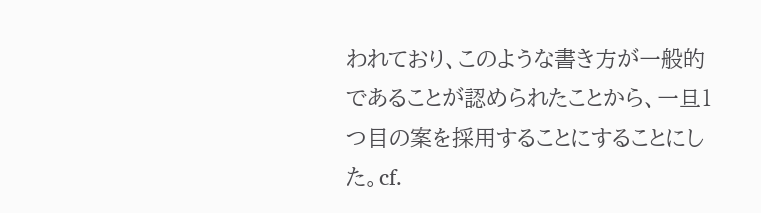われており、このような書き方が一般的であることが認められたことから、一旦1つ目の案を採用することにすることにした。cf.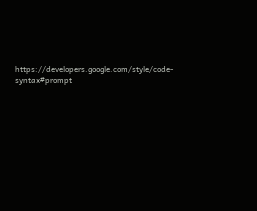https://developers.google.com/style/code-syntax#prompt